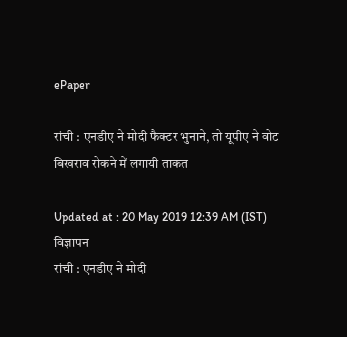ePaper

रांची : एनडीए ने मोदी फैक्टर भुनाने, तो यूपीए ने वोट बिखराव रोकने में लगायी ताकत

Updated at : 20 May 2019 12:39 AM (IST)
विज्ञापन
रांची : एनडीए ने मोदी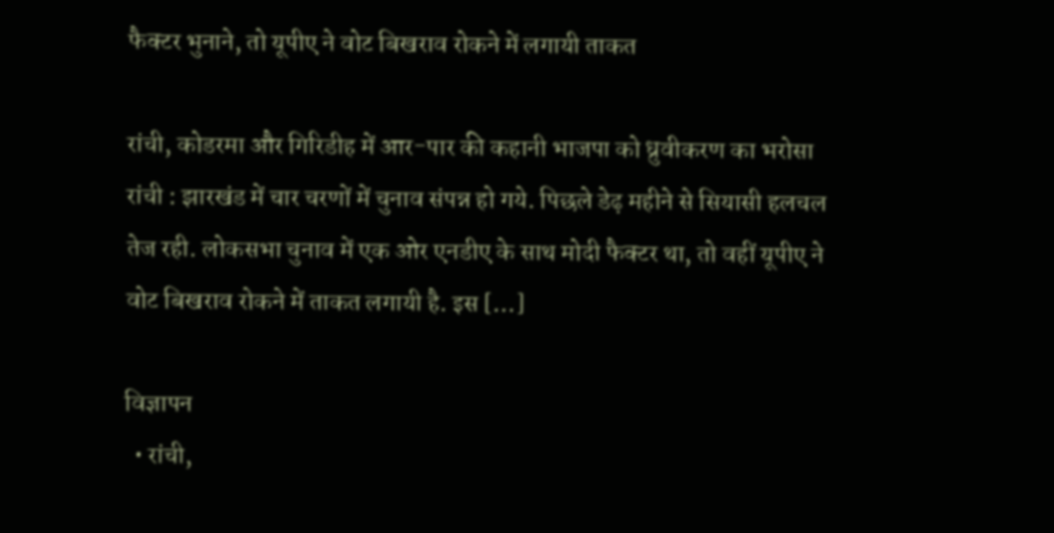फैक्टर भुनाने, तो यूपीए ने वोट बिखराव रोकने में लगायी ताकत

रांची, कोडरमा और गिरिडीह में आर-पार की कहानी भाजपा को ध्रुवीकरण का भरोसा रांची : झारखंड में चार चरणों में चुनाव संपन्न हो गये. पिछले डेढ़ महीने से सियासी हलचल तेज रही. लोकसभा चुनाव में एक ओर एनडीए के साथ मोदी फैक्टर था, तो वहीं यूपीए ने वोट बिखराव रोकने में ताकत लगायी है. इस […]

विज्ञापन
  • रांची,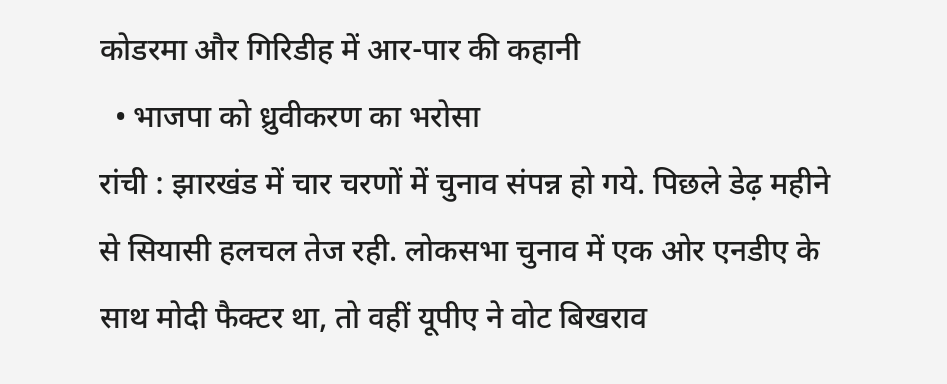कोडरमा और गिरिडीह में आर-पार की कहानी
  • भाजपा को ध्रुवीकरण का भरोसा
रांची : झारखंड में चार चरणों में चुनाव संपन्न हो गये. पिछले डेढ़ महीने से सियासी हलचल तेज रही. लोकसभा चुनाव में एक ओर एनडीए के साथ मोदी फैक्टर था, तो वहीं यूपीए ने वोट बिखराव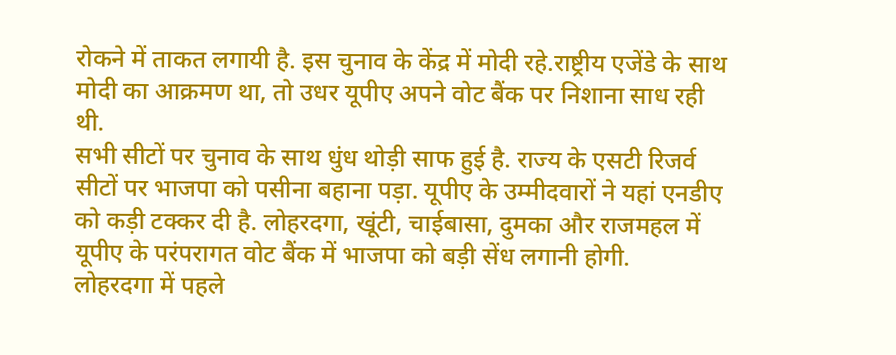रोकने में ताकत लगायी है. इस चुनाव के केंद्र में मोदी रहे.राष्ट्रीय एजेंडे के साथ मोदी का आक्रमण था, तो उधर यूपीए अपने वोट बैंक पर निशाना साध रही थी.
सभी सीटों पर चुनाव के साथ धुंध थोड़ी साफ हुई है. राज्य के एसटी रिजर्व सीटों पर भाजपा को पसीना बहाना पड़ा. यूपीए के उम्मीदवारों ने यहां एनडीए को कड़ी टक्कर दी है. लोहरदगा, खूंटी, चाईबासा, दुमका और राजमहल में यूपीए के परंपरागत वोट बैंक में भाजपा को बड़ी सेंध लगानी होगी.
लोहरदगा में पहले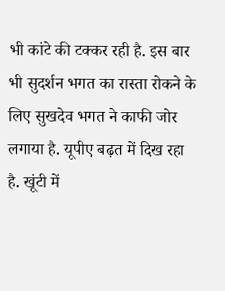भी कांटे की टक्कर रही है. इस बार भी सुदर्शन भगत का रास्ता रोकने के लिए सुखदेव भगत ने काफी जोर लगाया है. यूपीए बढ़त में दिख रहा है. खूंटी में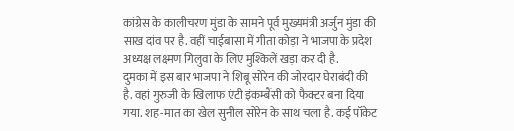कांग्रेस के कालीचरण मुंडा के सामने पूर्व मुख्यमंत्री अर्जुन मुंडा की साख दांव पर है. वहीं चाईबासा में गीता कोड़ा ने भाजपा के प्रदेश अध्यक्ष लक्ष्मण गिलुवा के लिए मुश्किलें खड़ा कर दी है.
दुमका में इस बार भाजपा ने शिबू सोरेन की जोरदार घेराबंदी की है. वहां गुरुजी के खिलाफ एंटी इंकम्बैंसी को फैक्टर बना दिया गया. शह-मात का खेल सुनील सोरेन के साथ चला है. कई पॉकेट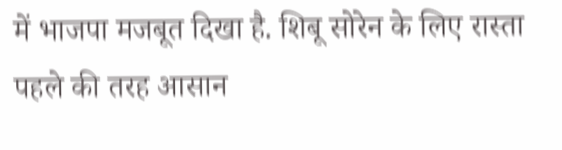में भाजपा मजबूत दिखा है. शिबू सोरेन के लिए रास्ता पहले की तरह आसान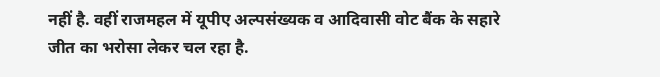नहीं है. वहीं राजमहल में यूपीए अल्पसंख्यक व आदिवासी वोट बैंक के सहारे जीत का भरोसा लेकर चल रहा है.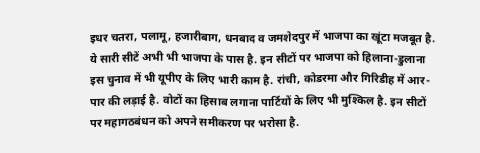इधर चतरा, पलामू, हजारीबाग, धनबाद व जमशेदपुर में भाजपा का खूंटा मजबूत है. ये सारी सीटें अभी भी भाजपा के पास है. इन सीटों पर भाजपा को हिलाना-डुलाना इस चुनाव में भी यूपीए के लिए भारी काम है. रांची, कोडरमा और गिरिडीह में आर-पार की लड़ाई है. वोटों का हिसाब लगाना पार्टियों के लिए भी मुश्किल है. इन सीटों पर महागठबंधन को अपने समीकरण पर भरोसा है.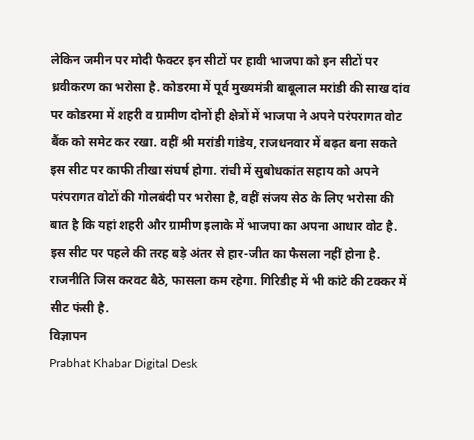लेकिन जमीन पर मोदी फैक्टर इन सीटों पर हावी भाजपा को इन सीटों पर ध्रवीकरण का भरोसा है. कोडरमा में पूर्व मुख्यमंत्री बाबूलाल मरांडी की साख दांव पर कोडरमा में शहरी व ग्रामीण दोनों ही क्षेत्रों में भाजपा ने अपने परंपरागत वोट बैंक को समेट कर रखा. वहीं श्री मरांडी गांडेय, राजधनवार में बढ़त बना सकते
इस सीट पर काफी तीखा संघर्ष होगा. रांची में सुबोधकांत सहाय को अपने परंपरागत वोटों की गोलबंदी पर भरोसा है, वहीं संजय सेठ के लिए भरोसा की बात है कि यहां शहरी और ग्रामीण इलाके में भाजपा का अपना आधार वोट है. इस सीट पर पहले की तरह बड़े अंतर से हार-जीत का फैसला नहीं होना है. राजनीति जिस करवट बैठे, फासला कम रहेगा. गिरिडीह में भी कांटे की टक्कर में सीट फंसी है.
विज्ञापन
Prabhat Khabar Digital Desk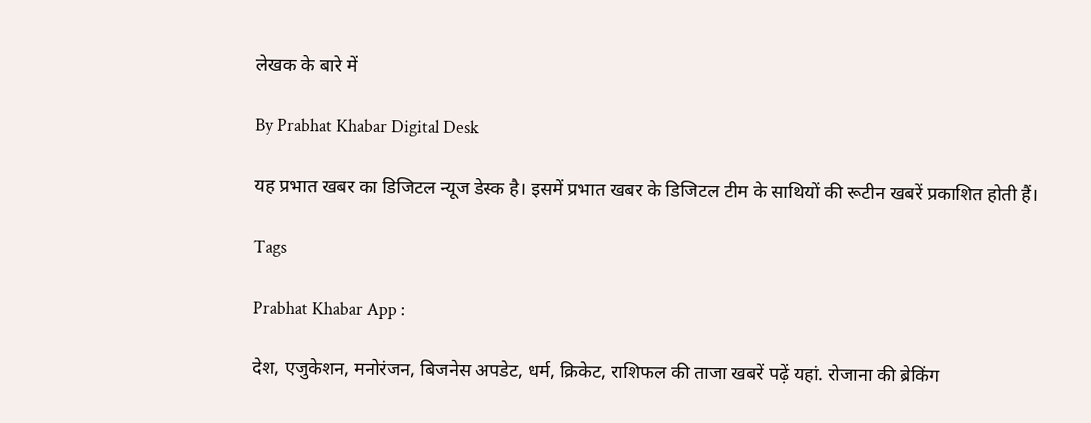लेखक के बारे में

By Prabhat Khabar Digital Desk

यह प्रभात खबर का डिजिटल न्यूज डेस्क है। इसमें प्रभात खबर के डिजिटल टीम के साथियों की रूटीन खबरें प्रकाशित होती हैं।

Tags

Prabhat Khabar App :

देश, एजुकेशन, मनोरंजन, बिजनेस अपडेट, धर्म, क्रिकेट, राशिफल की ताजा खबरें पढ़ें यहां. रोजाना की ब्रेकिंग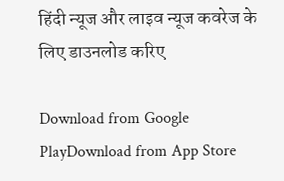हिंदी न्यूज और लाइव न्यूज कवरेज के लिए डाउनलोड करिए

Download from Google PlayDownload from App Store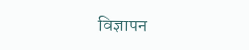विज्ञापन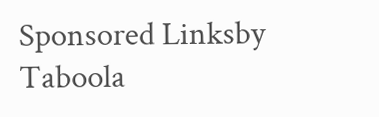Sponsored Linksby Taboola